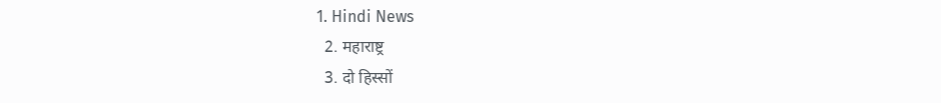1. Hindi News
  2. महाराष्ट्र
  3. दो हिस्सों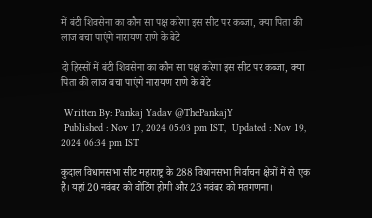में बंटी शिवसेना का कौन सा पक्ष करेगा इस सीट पर कब्जा, क्या पिता की लाज बचा पाएंगे नारायण राणे के बेटे

दो हिस्सों में बंटी शिवसेना का कौन सा पक्ष करेगा इस सीट पर कब्जा, क्या पिता की लाज बचा पाएंगे नारायण राणे के बेटे

 Written By: Pankaj Yadav @ThePankajY
 Published : Nov 17, 2024 05:03 pm IST,  Updated : Nov 19, 2024 06:34 pm IST

कुदाल विधानसभा सीट महाराष्ट्र के 288 विधानसभा निर्वाचन क्षेत्रों में से एक है। यहां 20 नवंबर को वोटिंग होगी और 23 नवंबर को मतगणना।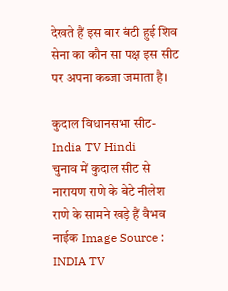देखते हैं इस बार बंटी हुई शिव सेना का कौन सा पक्ष इस सीट पर अपना कब्जा जमाता है।

कुदाल विधानसभा सीट- India TV Hindi
चुनाव में कुदाल सीट से नारायण राणे के बेटे नीलेश राणे के सामने खड़े हैं वैभव नाईक Image Source : INDIA TV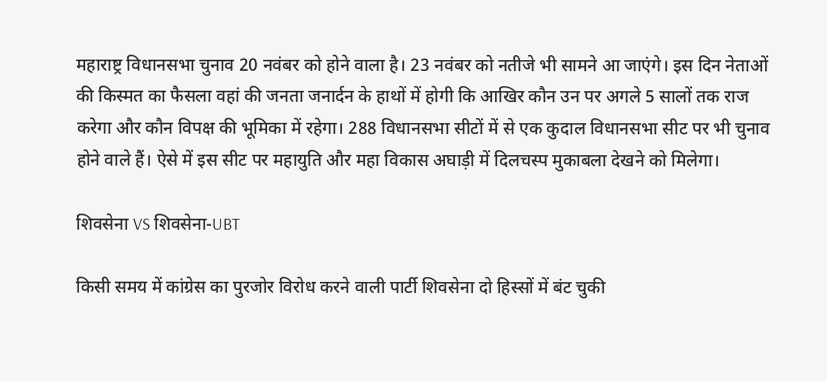महाराष्ट्र विधानसभा चुनाव 20 नवंबर को होने वाला है। 23 नवंबर को नतीजे भी सामने आ जाएंगे। इस दिन नेताओं की किस्मत का फैसला वहां की जनता जनार्दन के हाथों में होगी कि आखिर कौन उन पर अगले 5 सालों तक राज करेगा और कौन विपक्ष की भूमिका में रहेगा। 288 विधानसभा सीटों में से एक कुदाल विधानसभा सीट पर भी चुनाव होने वाले हैं। ऐसे में इस सीट पर महायुति और महा विकास अघाड़ी में दिलचस्प मुकाबला देखने को मिलेगा।

शिवसेना VS शिवसेना-UBT

किसी समय में कांग्रेस का पुरजोर विरोध करने वाली पार्टी शिवसेना दो हिस्सों में बंट चुकी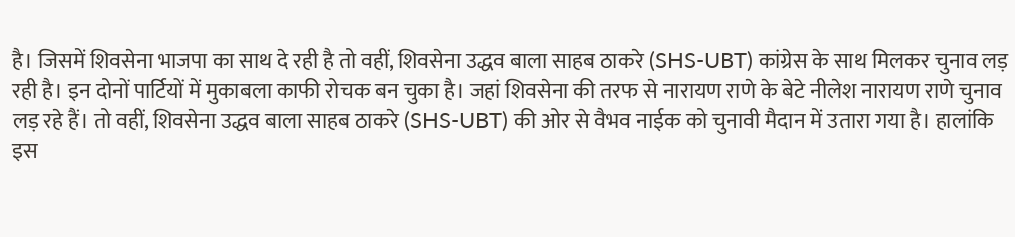है। जिसमें शिवसेना भाजपा का साथ दे रही है तो वहीं, शिवसेना उद्धव बाला साहब ठाकरे (SHS-UBT) कांग्रेस के साथ मिलकर चुनाव लड़ रही है। इन दोनों पार्टियों में मुकाबला काफी रोचक बन चुका है। जहां शिवसेना की तरफ से नारायण राणे के बेटे नीलेश नारायण राणे चुनाव लड़ रहे हैं। तो वहीं, शिवसेना उद्धव बाला साहब ठाकरे (SHS-UBT) की ओर से वैभव नाईक को चुनावी मैदान में उतारा गया है। हालांकि इस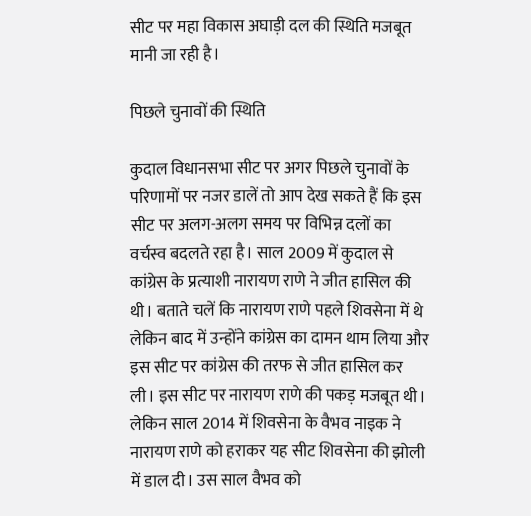सीट पर महा विकास अघाड़ी दल की स्थिति मजबूत मानी जा रही है।

पिछले चुनावों की स्थिति

कुदाल विधानसभा सीट पर अगर पिछले चुनावों के परिणामों पर नजर डालें तो आप देख सकते हैं कि इस सीट पर अलग-अलग समय पर विभिन्न दलों का वर्चस्व बदलते रहा है। साल 2009 में कुदाल से कांग्रेस के प्रत्याशी नारायण राणे ने जीत हासिल की थी। बताते चलें कि नारायण राणे पहले शिवसेना में थे लेकिन बाद में उन्होंने कांग्रेस का दामन थाम लिया और इस सीट पर कांग्रेस की तरफ से जीत हासिल कर ली। इस सीट पर नारायण राणे की पकड़ मजबूत थी। लेकिन साल 2014 में शिवसेना के वैभव नाइक ने नारायण राणे को हराकर यह सीट शिवसेना की झोली में डाल दी। उस साल वैभव को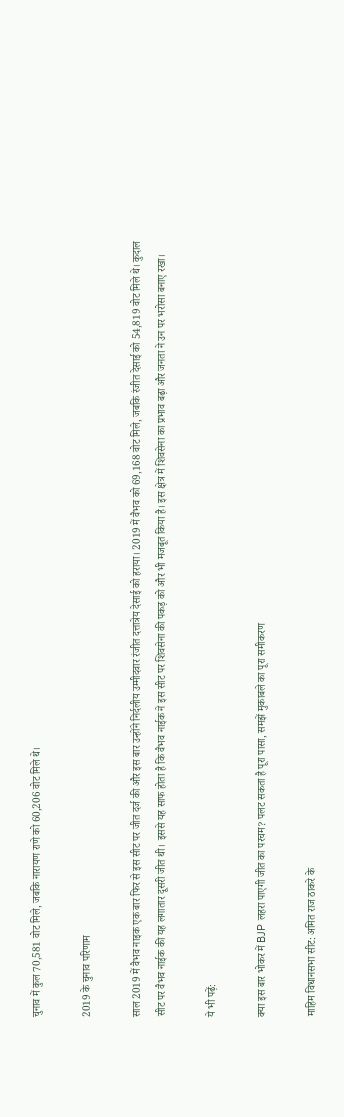चुनाव में कुल 70,581 वोट मिले, जबकि नारायण राणे को 60,206 वोट मिले थे।

2019 के चुनाव परिणाम

साल 2019 में वैभव नाइक एक बार फिर से इस सीट पर जीत दर्ज की और इस बार उन्होंने निर्दलीय उम्मीदवार रंजीत दत्तात्रेय देसाई को हराया। 2019 में वैभव को 69,168 वोट मिले, जबकि रंजीत देसाई को 54,819 वोट मिले थे। कुदाल सीट पर वैभव नाईक की यह लगातार दूसरी जीत थी। इससे यह साफ होता है कि वैभव नाईक ने इस सीट पर शिवसेना की पकड़ को और भी मजबूत किया है। इस क्षेत्र में शिवसेना का प्रभाव बढ़ा और जनता ने उन पर भरोसा बनाए रखा।

ये भी पढ़ें:

क्या इस बार भोकर में BJP लहरा पाएगी जीत का परचम? पलट सकता है पूरा पासा, समझें मुकाबले का पूरा समीकरण

माहिम विधानसभा सीट: अमित राज ठाकरे के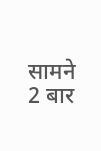सामने 2 बार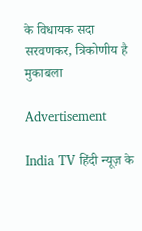के विधायक सदा सरवणकर, त्रिकोणीय है मुकाबला

Advertisement

India TV हिंदी न्यूज़ के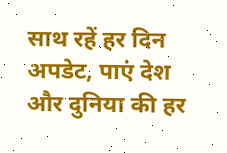साथ रहें हर दिन अपडेट, पाएं देश और दुनिया की हर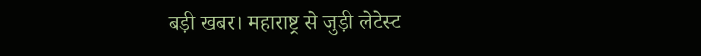बड़ी खबर। महाराष्ट्र से जुड़ी लेटेस्ट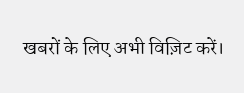खबरों के लिए अभी विज़िट करें।